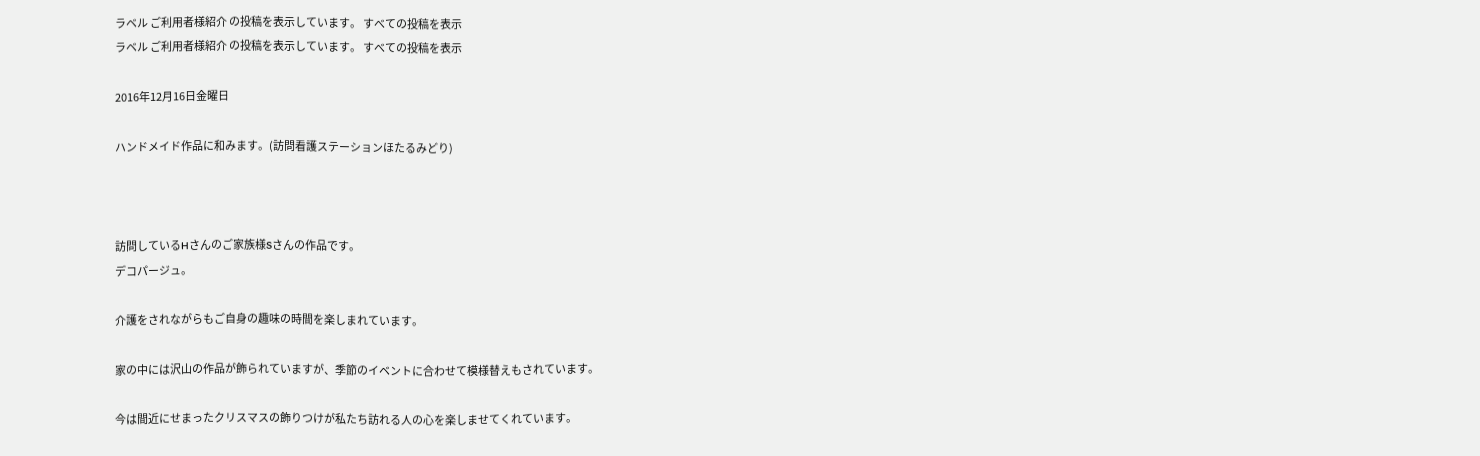ラベル ご利用者様紹介 の投稿を表示しています。 すべての投稿を表示
ラベル ご利用者様紹介 の投稿を表示しています。 すべての投稿を表示

2016年12月16日金曜日

ハンドメイド作品に和みます。(訪問看護ステーションほたるみどり)



訪問しているHさんのご家族様Sさんの作品です。
デコパージュ。

介護をされながらもご自身の趣味の時間を楽しまれています。

家の中には沢山の作品が飾られていますが、季節のイベントに合わせて模様替えもされています。

今は間近にせまったクリスマスの飾りつけが私たち訪れる人の心を楽しませてくれています。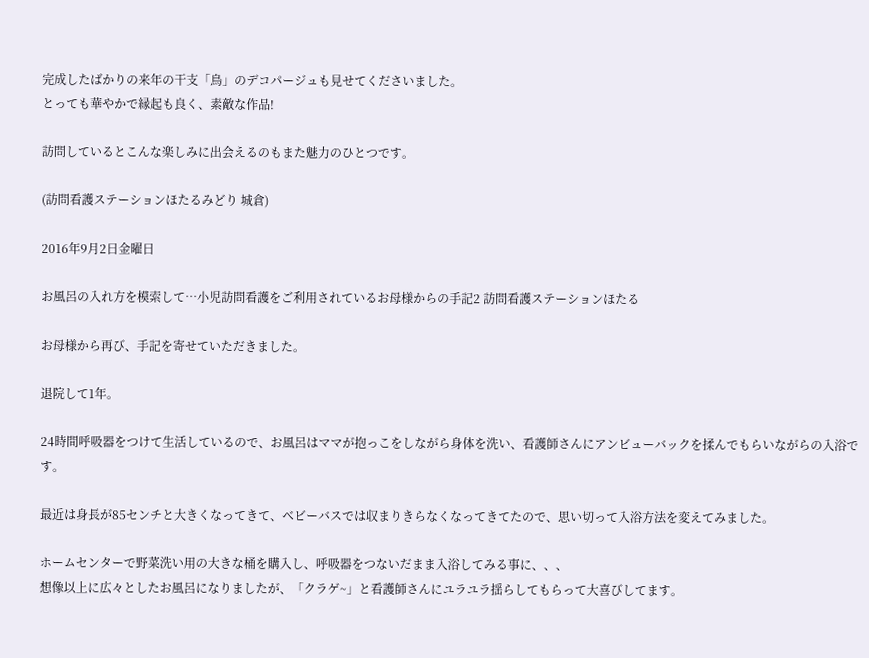完成したばかりの来年の干支「鳥」のデコパージュも見せてくださいました。
とっても華やかで縁起も良く、素敵な作品!

訪問しているとこんな楽しみに出会えるのもまた魅力のひとつです。

(訪問看護ステーションほたるみどり 城倉)

2016年9月2日金曜日

お風呂の入れ方を模索して…小児訪問看護をご利用されているお母様からの手記2 訪問看護ステーションほたる

お母様から再び、手記を寄せていただきました。

退院して1年。

24時間呼吸器をつけて生活しているので、お風呂はママが抱っこをしながら身体を洗い、看護師さんにアンビューバックを揉んでもらいながらの入浴です。

最近は身長が85センチと大きくなってきて、ベビーバスでは収まりきらなくなってきてたので、思い切って入浴方法を変えてみました。

ホームセンターで野菜洗い用の大きな桶を購入し、呼吸器をつないだまま入浴してみる事に、、、
想像以上に広々としたお風呂になりましたが、「クラゲ~」と看護師さんにユラユラ揺らしてもらって大喜びしてます。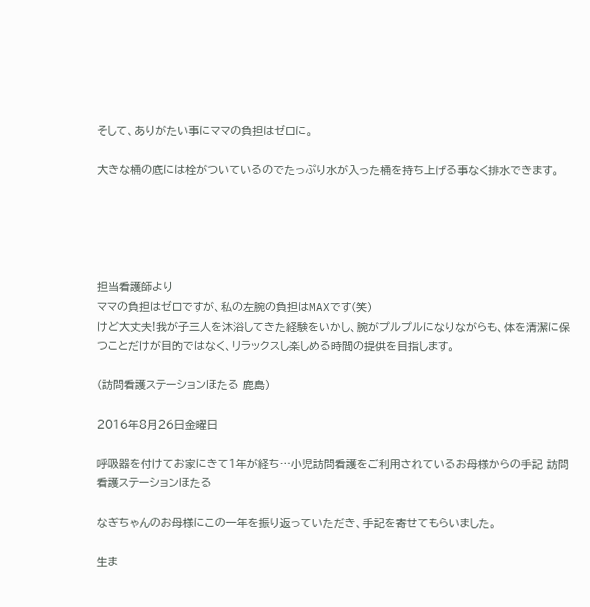そして、ありがたい事にママの負担はゼロに。

大きな桶の底には栓がついているのでたっぷり水が入った桶を持ち上げる事なく排水できます。





担当看護師より
ママの負担はゼロですが、私の左腕の負担はMAXです(笑)
けど大丈夫!我が子三人を沐浴してきた経験をいかし、腕がプルプルになりながらも、体を清潔に保つことだけが目的ではなく、リラックスし楽しめる時間の提供を目指します。

(訪問看護ステーションほたる 鹿島)

2016年8月26日金曜日

呼吸器を付けてお家にきて1年が経ち…小児訪問看護をご利用されているお母様からの手記 訪問看護ステーションほたる

なぎちゃんのお母様にこの一年を振り返っていただき、手記を寄せてもらいました。

生ま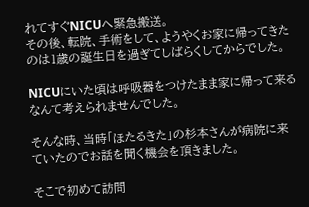れてすぐNICUへ緊急搬送。
その後、転院、手術をして、ようやくお家に帰ってきたのは1歳の誕生日を過ぎてしばらくしてからでした。

NICUにいた頃は呼吸器をつけたまま家に帰って来るなんて考えられませんでした。

そんな時、当時「ほたるきた」の杉本さんが病院に来ていたのでお話を聞く機会を頂きました。

そこで初めて訪問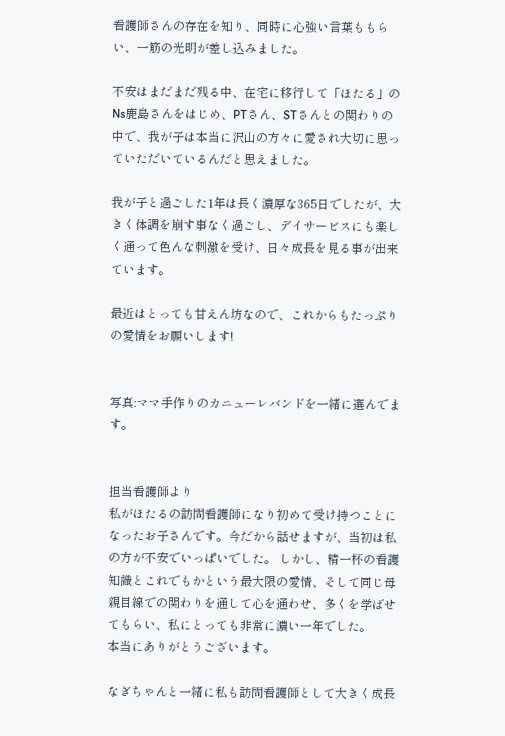看護師さんの存在を知り、同時に心強い言葉ももらい、一筋の光明が差し込みました。

不安はまだまだ残る中、在宅に移行して「ほたる」のNs鹿島さんをはじめ、PTさん、STさんとの関わりの中で、我が子は本当に沢山の方々に愛され大切に思っていただいているんだと思えました。

我が子と過ごした1年は長く濃厚な365日でしたが、大きく体調を崩す事なく過ごし、デイサービスにも楽しく通って色んな刺激を受け、日々成長を見る事が出来ています。

最近はとっても甘えん坊なので、これからもたっぷりの愛情をお願いします!


写真:ママ手作りのカニューレバンドを一緒に選んでます。


担当看護師より
私がほたるの訪問看護師になり初めて受け持つことになったお子さんです。今だから話せますが、当初は私の方が不安でいっぱいでした。 しかし、精一杯の看護知識とこれでもかという最大限の愛情、そして同じ母親目線での関わりを通して心を通わせ、多くを学ばせてもらい、私にとっても非常に濃い一年でした。
本当にありがとうございます。

なぎちゃんと一緒に私も訪問看護師として大きく成長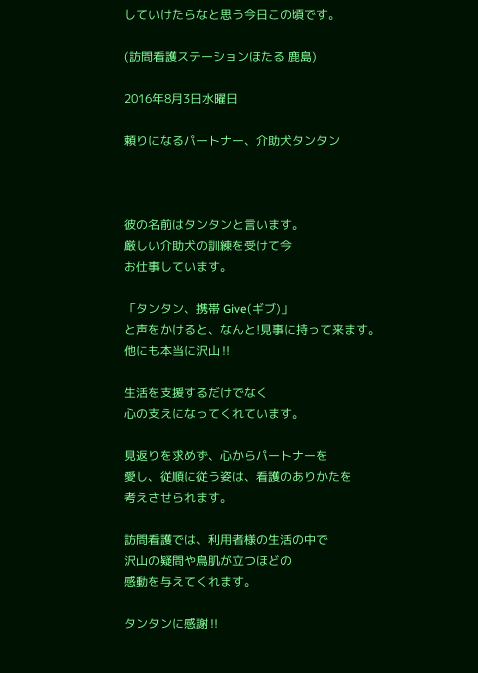していけたらなと思う今日この頃です。

(訪問看護ステーションほたる 鹿島)

2016年8月3日水曜日

頼りになるパートナー、介助犬タンタン



彼の名前はタンタンと言います。
厳しい介助犬の訓練を受けて今
お仕事しています。

「タンタン、携帯 Give(ギブ)」
と声をかけると、なんと!見事に持って来ます。
他にも本当に沢山‼

生活を支援するだけでなく
心の支えになってくれています。

見返りを求めず、心からパートナーを
愛し、従順に従う姿は、看護のありかたを
考えさせられます。

訪問看護では、利用者様の生活の中で
沢山の疑問や鳥肌が立つほどの
感動を与えてくれます。

タンタンに感謝‼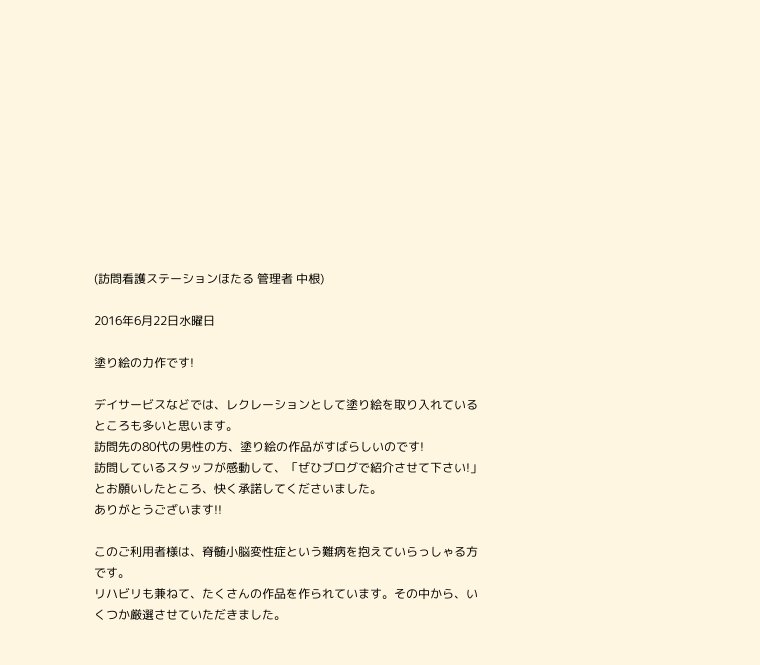(訪問看護ステーションほたる 管理者 中根)

2016年6月22日水曜日

塗り絵の力作です!

デイサービスなどでは、レクレーションとして塗り絵を取り入れているところも多いと思います。
訪問先の80代の男性の方、塗り絵の作品がすばらしいのです!
訪問しているスタッフが感動して、「ぜひブログで紹介させて下さい!」とお願いしたところ、快く承諾してくださいました。
ありがとうございます!!

このご利用者様は、脊髄小脳変性症という難病を抱えていらっしゃる方です。
リハビリも兼ねて、たくさんの作品を作られています。その中から、いくつか厳選させていただきました。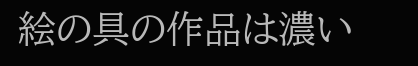絵の具の作品は濃い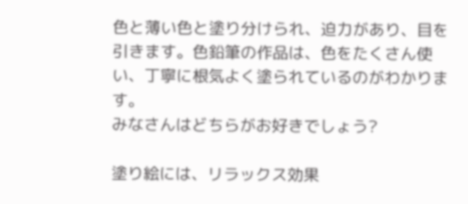色と薄い色と塗り分けられ、迫力があり、目を引きます。色鉛筆の作品は、色をたくさん使い、丁寧に根気よく塗られているのがわかります。
みなさんはどちらがお好きでしょう?

塗り絵には、リラックス効果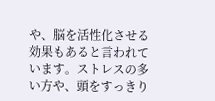や、脳を活性化させる効果もあると言われています。ストレスの多い方や、頭をすっきり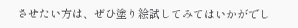させたい方は、ぜひ塗り絵試してみてはいかがでし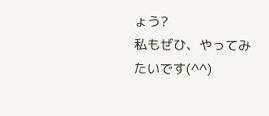ょう?
私もぜひ、やってみたいです(^^)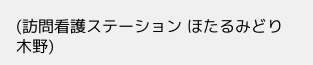(訪問看護ステーション ほたるみどり 木野)